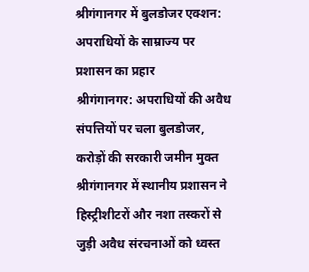श्रीगंगानगर में बुलडोजर एक्शन: अपराधियों के साम्राज्य पर प्रशासन का प्रहार
श्रीगंगानगर: अपराधियों की अवैध संपत्तियों पर चला बुलडोजर, करोड़ों की सरकारी जमीन मुक्त
श्रीगंगानगर में स्थानीय प्रशासन ने हिस्ट्रीशीटरों और नशा तस्करों से जुड़ी अवैध संरचनाओं को ध्वस्त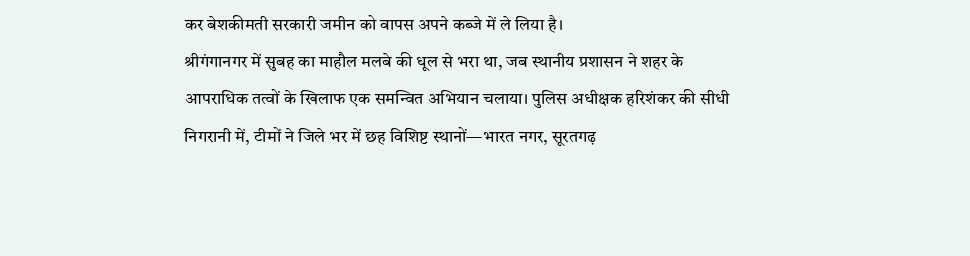कर बेशकीमती सरकारी जमीन को वापस अपने कब्जे में ले लिया है।
श्रीगंगानगर में सुबह का माहौल मलबे की धूल से भरा था, जब स्थानीय प्रशासन ने शहर के आपराधिक तत्वों के खिलाफ एक समन्वित अभियान चलाया। पुलिस अधीक्षक हरिशंकर की सीधी निगरानी में, टीमों ने जिले भर में छह विशिष्ट स्थानों—भारत नगर, सूरतगढ़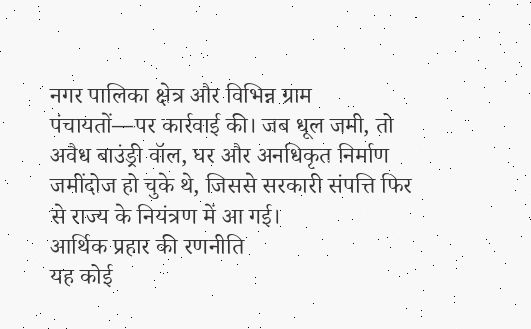नगर पालिका क्षेत्र और विभिन्न ग्राम पंचायतों—पर कार्रवाई की। जब धूल जमी, तो अवैध बाउंड्री वॉल, घर और अनधिकृत निर्माण जमींदोज हो चुके थे, जिससे सरकारी संपत्ति फिर से राज्य के नियंत्रण में आ गई।
आर्थिक प्रहार की रणनीति
यह कोई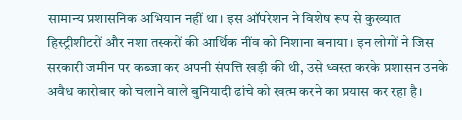सामान्य प्रशासनिक अभियान नहीं था। इस ऑपरेशन ने विशेष रूप से कुख्यात हिस्ट्रीशीटरों और नशा तस्करों की आर्थिक नींव को निशाना बनाया। इन लोगों ने जिस सरकारी जमीन पर कब्जा कर अपनी संपत्ति खड़ी की थी, उसे ध्वस्त करके प्रशासन उनके अवैध कारोबार को चलाने वाले बुनियादी ढांचे को खत्म करने का प्रयास कर रहा है।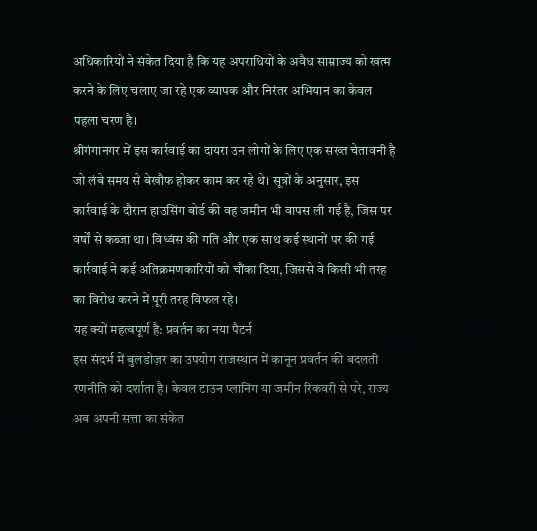अधिकारियों ने संकेत दिया है कि यह अपराधियों के अवैध साम्राज्य को खत्म करने के लिए चलाए जा रहे एक व्यापक और निरंतर अभियान का केवल पहला चरण है।
श्रीगंगानगर में इस कार्रवाई का दायरा उन लोगों के लिए एक सख्त चेतावनी है जो लंबे समय से बेखौफ होकर काम कर रहे थे। सूत्रों के अनुसार, इस कार्रवाई के दौरान हाउसिंग बोर्ड की वह जमीन भी वापस ली गई है, जिस पर वर्षों से कब्जा था। विध्वंस की गति और एक साथ कई स्थानों पर की गई कार्रवाई ने कई अतिक्रमणकारियों को चौंका दिया, जिससे वे किसी भी तरह का विरोध करने में पूरी तरह विफल रहे।
यह क्यों महत्वपूर्ण है: प्रवर्तन का नया पैटर्न
इस संदर्भ में बुलडोज़र का उपयोग राजस्थान में कानून प्रवर्तन की बदलती रणनीति को दर्शाता है। केवल टाउन प्लानिंग या जमीन रिकवरी से परे, राज्य अब अपनी सत्ता का संकेत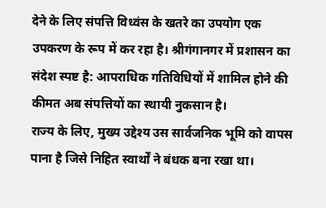देने के लिए संपत्ति विध्वंस के खतरे का उपयोग एक उपकरण के रूप में कर रहा है। श्रीगंगानगर में प्रशासन का संदेश स्पष्ट है: आपराधिक गतिविधियों में शामिल होने की कीमत अब संपत्तियों का स्थायी नुकसान है।
राज्य के लिए, मुख्य उद्देश्य उस सार्वजनिक भूमि को वापस पाना है जिसे निहित स्वार्थों ने बंधक बना रखा था।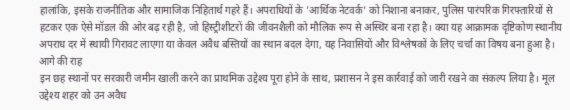हालांकि, इसके राजनीतिक और सामाजिक निहितार्थ गहरे हैं। अपराधियों के 'आर्थिक नेटवर्क' को निशाना बनाकर, पुलिस पारंपरिक गिरफ्तारियों से हटकर एक ऐसे मॉडल की ओर बढ़ रही है, जो हिस्ट्रीशीटरों की जीवनशैली को मौलिक रूप से अस्थिर बना रहा है। क्या यह आक्रामक दृष्टिकोण स्थानीय अपराध दर में स्थायी गिरावट लाएगा या केवल अवैध बस्तियों का स्थान बदल देगा, यह निवासियों और विश्लेषकों के लिए चर्चा का विषय बना हुआ है।
आगे की राह
इन छह स्थानों पर सरकारी जमीन खाली करने का प्राथमिक उद्देश्य पूरा होने के साथ, प्रशासन ने इस कार्रवाई को जारी रखने का संकल्प लिया है। मूल उद्देश्य शहर को उन अवैध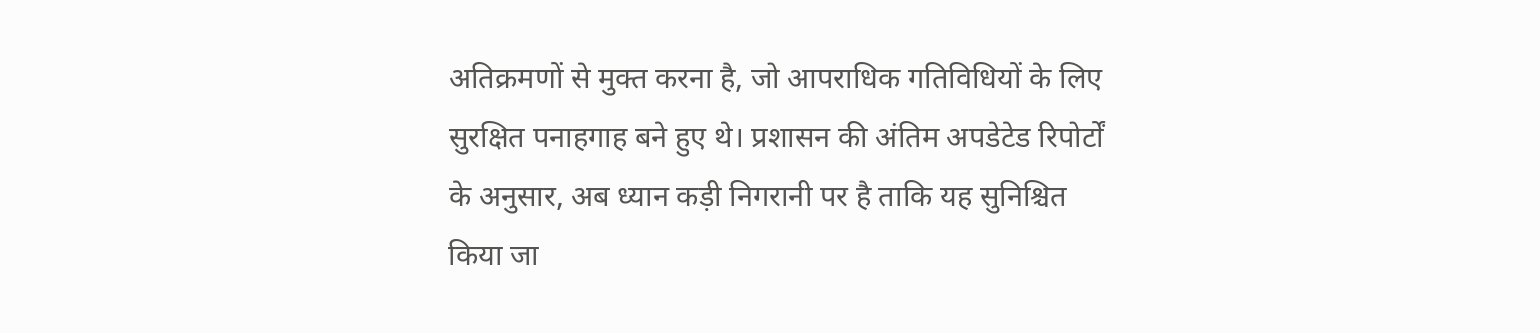अतिक्रमणों से मुक्त करना है, जो आपराधिक गतिविधियों के लिए सुरक्षित पनाहगाह बने हुए थे। प्रशासन की अंतिम अपडेटेड रिपोर्टों के अनुसार, अब ध्यान कड़ी निगरानी पर है ताकि यह सुनिश्चित किया जा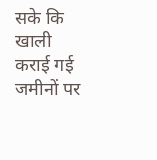सके कि खाली कराई गई जमीनों पर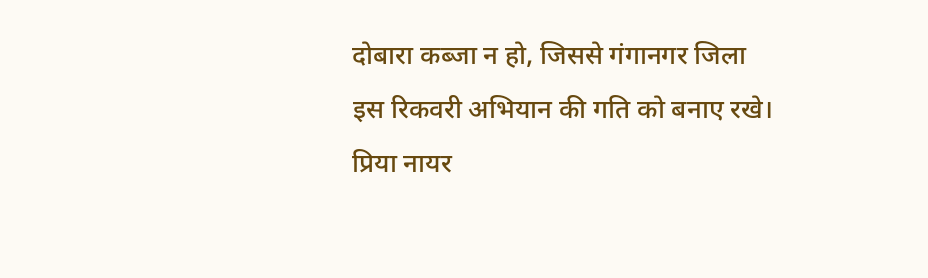दोबारा कब्जा न हो, जिससे गंगानगर जिला इस रिकवरी अभियान की गति को बनाए रखे।
प्रिया नायर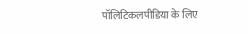पॉलिटिकलपीडिया के लिए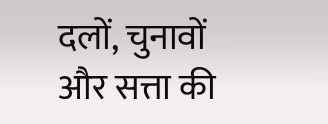दलों, चुनावों और सत्ता की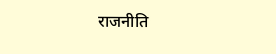राजनीति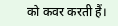को कवर करती हैं।